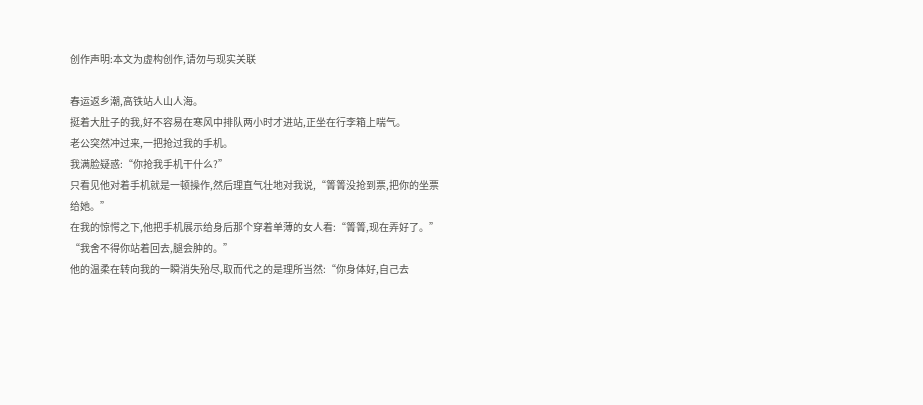创作声明:本文为虚构创作,请勿与现实关联

春运返乡潮,高铁站人山人海。
挺着大肚子的我,好不容易在寒风中排队两小时才进站,正坐在行李箱上喘气。
老公突然冲过来,一把抢过我的手机。
我满脸疑惑:“你抢我手机干什么?”
只看见他对着手机就是一顿操作,然后理直气壮地对我说,“箐箐没抢到票,把你的坐票给她。”
在我的惊愕之下,他把手机展示给身后那个穿着单薄的女人看:“箐箐,现在弄好了。”
“我舍不得你站着回去,腿会肿的。”
他的温柔在转向我的一瞬消失殆尽,取而代之的是理所当然:“你身体好,自己去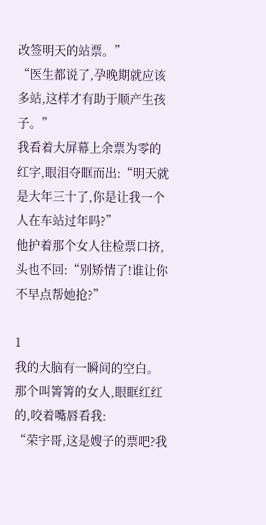改签明天的站票。”
“医生都说了,孕晚期就应该多站,这样才有助于顺产生孩子。”
我看着大屏幕上余票为零的红字,眼泪夺眶而出:“明天就是大年三十了,你是让我一个人在车站过年吗?”
他护着那个女人往检票口挤,头也不回:“别矫情了!谁让你不早点帮她抢?”

1
我的大脑有一瞬间的空白。
那个叫箐箐的女人,眼眶红红的,咬着嘴唇看我:
“荣宇哥,这是嫂子的票吧?我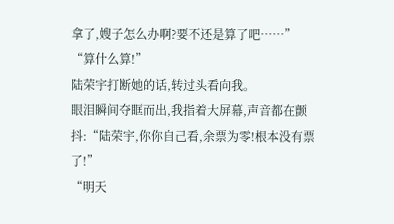拿了,嫂子怎么办啊?要不还是算了吧……”
“算什么算!”
陆荣宇打断她的话,转过头看向我。
眼泪瞬间夺眶而出,我指着大屏幕,声音都在颤抖:“陆荣宇,你你自己看,余票为零!根本没有票了!”
“明天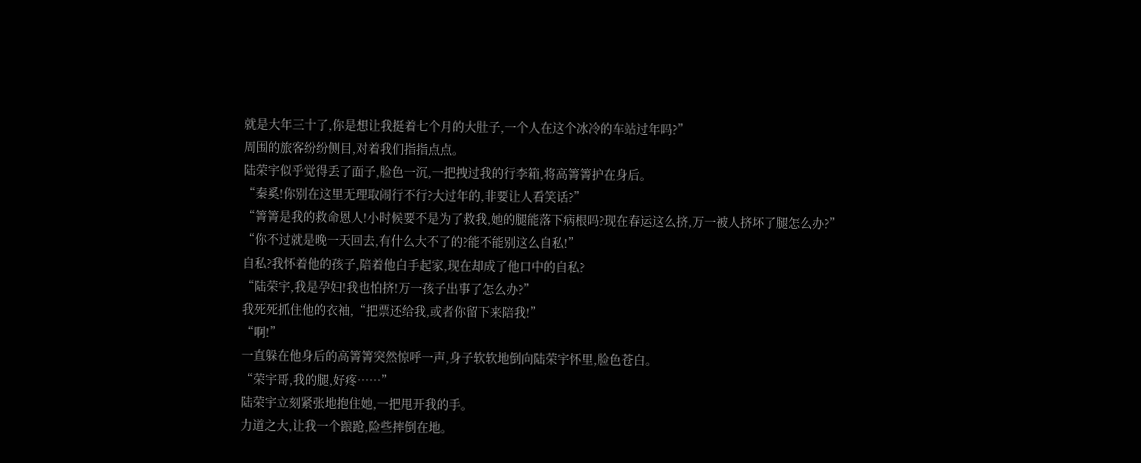就是大年三十了,你是想让我挺着七个月的大肚子,一个人在这个冰冷的车站过年吗?”
周围的旅客纷纷侧目,对着我们指指点点。
陆荣宇似乎觉得丢了面子,脸色一沉,一把拽过我的行李箱,将高箐箐护在身后。
“秦奚!你别在这里无理取闹行不行?大过年的,非要让人看笑话?”
“箐箐是我的救命恩人!小时候要不是为了救我,她的腿能落下病根吗?现在春运这么挤,万一被人挤坏了腿怎么办?”
“你不过就是晚一天回去,有什么大不了的?能不能别这么自私!”
自私?我怀着他的孩子,陪着他白手起家,现在却成了他口中的自私?
“陆荣宇,我是孕妇!我也怕挤!万一孩子出事了怎么办?”
我死死抓住他的衣袖,“把票还给我,或者你留下来陪我!”
“啊!”
一直躲在他身后的高箐箐突然惊呼一声,身子软软地倒向陆荣宇怀里,脸色苍白。
“荣宇哥,我的腿,好疼……”
陆荣宇立刻紧张地抱住她,一把甩开我的手。
力道之大,让我一个踉跄,险些摔倒在地。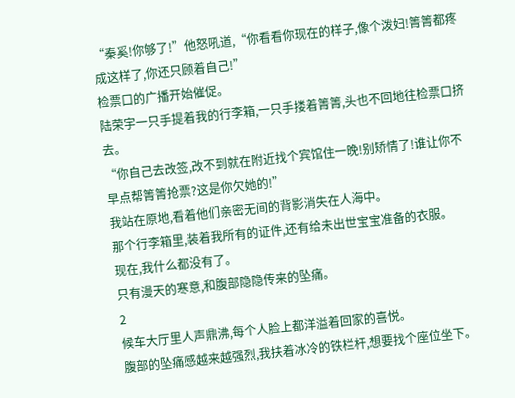“秦奚!你够了!”他怒吼道,“你看看你现在的样子,像个泼妇!箐箐都疼成这样了,你还只顾着自己!”
检票口的广播开始催促。
陆荣宇一只手提着我的行李箱,一只手搂着箐箐,头也不回地往检票口挤去。
“你自己去改签,改不到就在附近找个宾馆住一晚!别矫情了!谁让你不早点帮箐箐抢票?这是你欠她的!”
我站在原地,看着他们亲密无间的背影消失在人海中。
那个行李箱里,装着我所有的证件,还有给未出世宝宝准备的衣服。
现在,我什么都没有了。
只有漫天的寒意,和腹部隐隐传来的坠痛。
2
候车大厅里人声鼎沸,每个人脸上都洋溢着回家的喜悦。
腹部的坠痛感越来越强烈,我扶着冰冷的铁栏杆,想要找个座位坐下。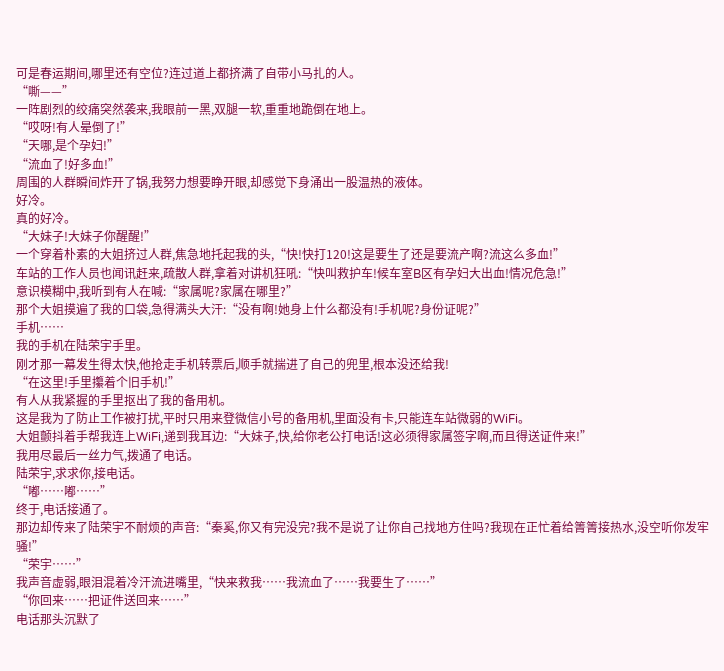可是春运期间,哪里还有空位?连过道上都挤满了自带小马扎的人。
“嘶——”
一阵剧烈的绞痛突然袭来,我眼前一黑,双腿一软,重重地跪倒在地上。
“哎呀!有人晕倒了!”
“天哪,是个孕妇!”
“流血了!好多血!”
周围的人群瞬间炸开了锅,我努力想要睁开眼,却感觉下身涌出一股温热的液体。
好冷。
真的好冷。
“大妹子!大妹子你醒醒!”
一个穿着朴素的大姐挤过人群,焦急地托起我的头,“快!快打120!这是要生了还是要流产啊?流这么多血!”
车站的工作人员也闻讯赶来,疏散人群,拿着对讲机狂吼:“快叫救护车!候车室B区有孕妇大出血!情况危急!”
意识模糊中,我听到有人在喊:“家属呢?家属在哪里?”
那个大姐摸遍了我的口袋,急得满头大汗:“没有啊!她身上什么都没有!手机呢?身份证呢?”
手机……
我的手机在陆荣宇手里。
刚才那一幕发生得太快,他抢走手机转票后,顺手就揣进了自己的兜里,根本没还给我!
“在这里!手里攥着个旧手机!”
有人从我紧握的手里抠出了我的备用机。
这是我为了防止工作被打扰,平时只用来登微信小号的备用机,里面没有卡,只能连车站微弱的WiFi。
大姐颤抖着手帮我连上WiFi,递到我耳边:“大妹子,快,给你老公打电话!这必须得家属签字啊,而且得送证件来!”
我用尽最后一丝力气,拨通了电话。
陆荣宇,求求你,接电话。
“嘟……嘟……”
终于,电话接通了。
那边却传来了陆荣宇不耐烦的声音:“秦奚,你又有完没完?我不是说了让你自己找地方住吗?我现在正忙着给箐箐接热水,没空听你发牢骚!”
“荣宇……”
我声音虚弱,眼泪混着冷汗流进嘴里,“快来救我……我流血了……我要生了……”
“你回来……把证件送回来……”
电话那头沉默了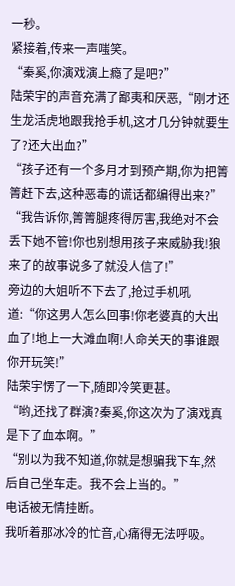一秒。
紧接着,传来一声嗤笑。
“秦奚,你演戏演上瘾了是吧?”
陆荣宇的声音充满了鄙夷和厌恶,“刚才还生龙活虎地跟我抢手机,这才几分钟就要生了?还大出血?”
“孩子还有一个多月才到预产期,你为把箐箐赶下去,这种恶毒的谎话都编得出来?”
“我告诉你,箐箐腿疼得厉害,我绝对不会丢下她不管!你也别想用孩子来威胁我!狼来了的故事说多了就没人信了!”
旁边的大姐听不下去了,抢过手机吼道:“你这男人怎么回事!你老婆真的大出血了!地上一大滩血啊!人命关天的事谁跟你开玩笑!”
陆荣宇愣了一下,随即冷笑更甚。
“哟,还找了群演?秦奚,你这次为了演戏真是下了血本啊。”
“别以为我不知道,你就是想骗我下车,然后自己坐车走。我不会上当的。”
电话被无情挂断。
我听着那冰冷的忙音,心痛得无法呼吸。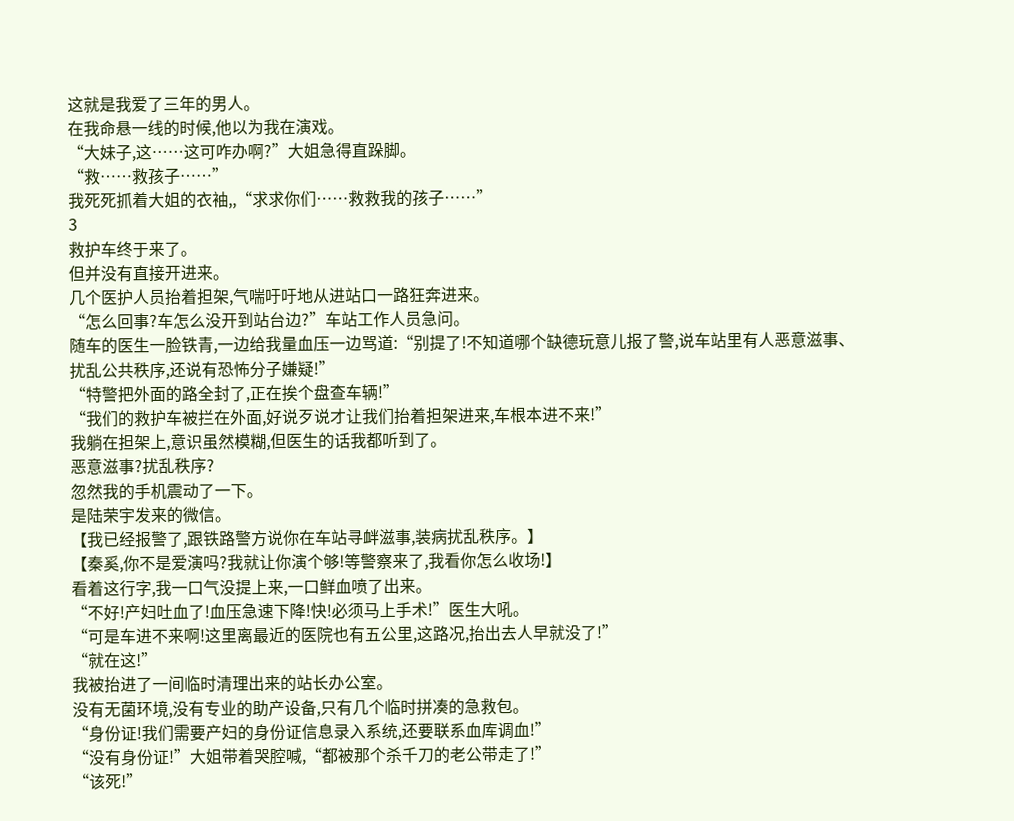这就是我爱了三年的男人。
在我命悬一线的时候,他以为我在演戏。
“大妹子,这……这可咋办啊?”大姐急得直跺脚。
“救……救孩子……”
我死死抓着大姐的衣袖,,“求求你们……救救我的孩子……”
3
救护车终于来了。
但并没有直接开进来。
几个医护人员抬着担架,气喘吁吁地从进站口一路狂奔进来。
“怎么回事?车怎么没开到站台边?”车站工作人员急问。
随车的医生一脸铁青,一边给我量血压一边骂道:“别提了!不知道哪个缺德玩意儿报了警,说车站里有人恶意滋事、扰乱公共秩序,还说有恐怖分子嫌疑!”
“特警把外面的路全封了,正在挨个盘查车辆!”
“我们的救护车被拦在外面,好说歹说才让我们抬着担架进来,车根本进不来!”
我躺在担架上,意识虽然模糊,但医生的话我都听到了。
恶意滋事?扰乱秩序?
忽然我的手机震动了一下。
是陆荣宇发来的微信。
【我已经报警了,跟铁路警方说你在车站寻衅滋事,装病扰乱秩序。】
【秦奚,你不是爱演吗?我就让你演个够!等警察来了,我看你怎么收场!】
看着这行字,我一口气没提上来,一口鲜血喷了出来。
“不好!产妇吐血了!血压急速下降!快!必须马上手术!”医生大吼。
“可是车进不来啊!这里离最近的医院也有五公里,这路况,抬出去人早就没了!”
“就在这!”
我被抬进了一间临时清理出来的站长办公室。
没有无菌环境,没有专业的助产设备,只有几个临时拼凑的急救包。
“身份证!我们需要产妇的身份证信息录入系统,还要联系血库调血!”
“没有身份证!”大姐带着哭腔喊,“都被那个杀千刀的老公带走了!”
“该死!”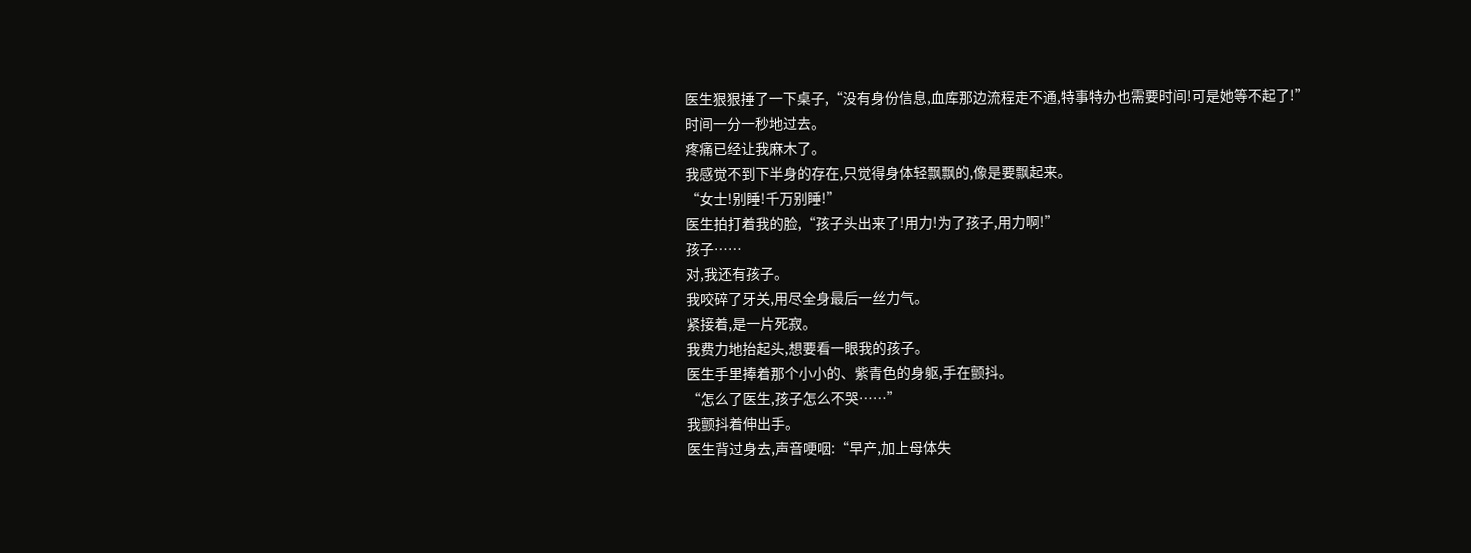医生狠狠捶了一下桌子,“没有身份信息,血库那边流程走不通,特事特办也需要时间!可是她等不起了!”
时间一分一秒地过去。
疼痛已经让我麻木了。
我感觉不到下半身的存在,只觉得身体轻飘飘的,像是要飘起来。
“女士!别睡!千万别睡!”
医生拍打着我的脸,“孩子头出来了!用力!为了孩子,用力啊!”
孩子……
对,我还有孩子。
我咬碎了牙关,用尽全身最后一丝力气。
紧接着,是一片死寂。
我费力地抬起头,想要看一眼我的孩子。
医生手里捧着那个小小的、紫青色的身躯,手在颤抖。
“怎么了医生,孩子怎么不哭……”
我颤抖着伸出手。
医生背过身去,声音哽咽:“早产,加上母体失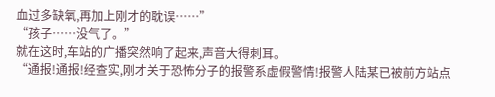血过多缺氧,再加上刚才的耽误……”
“孩子……没气了。”
就在这时,车站的广播突然响了起来,声音大得刺耳。
“通报!通报!经查实,刚才关于恐怖分子的报警系虚假警情!报警人陆某已被前方站点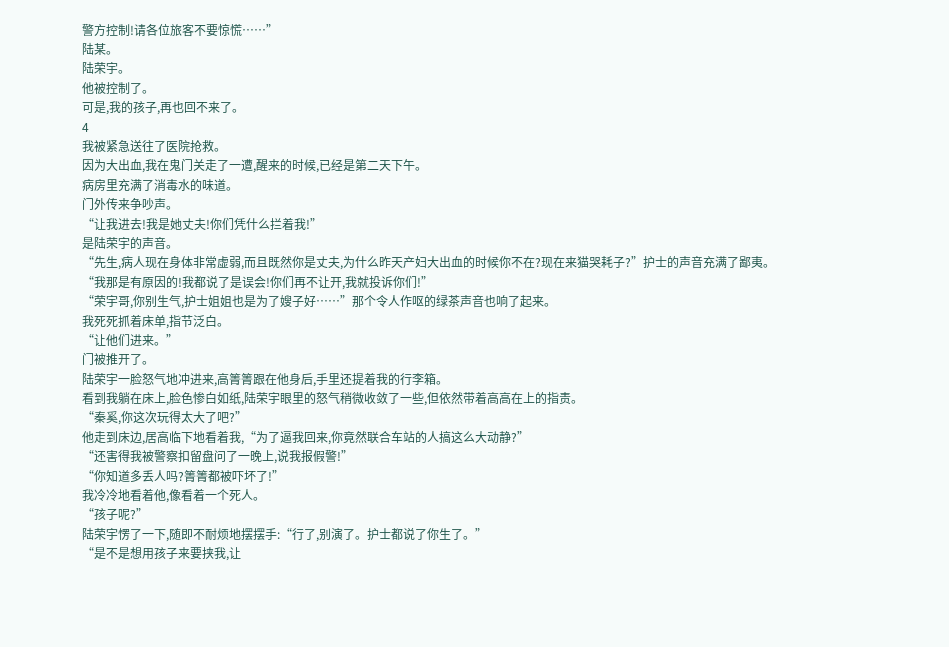警方控制!请各位旅客不要惊慌……”
陆某。
陆荣宇。
他被控制了。
可是,我的孩子,再也回不来了。
4
我被紧急送往了医院抢救。
因为大出血,我在鬼门关走了一遭,醒来的时候,已经是第二天下午。
病房里充满了消毒水的味道。
门外传来争吵声。
“让我进去!我是她丈夫!你们凭什么拦着我!”
是陆荣宇的声音。
“先生,病人现在身体非常虚弱,而且既然你是丈夫,为什么昨天产妇大出血的时候你不在?现在来猫哭耗子?”护士的声音充满了鄙夷。
“我那是有原因的!我都说了是误会!你们再不让开,我就投诉你们!”
“荣宇哥,你别生气,护士姐姐也是为了嫂子好……”那个令人作呕的绿茶声音也响了起来。
我死死抓着床单,指节泛白。
“让他们进来。”
门被推开了。
陆荣宇一脸怒气地冲进来,高箐箐跟在他身后,手里还提着我的行李箱。
看到我躺在床上,脸色惨白如纸,陆荣宇眼里的怒气稍微收敛了一些,但依然带着高高在上的指责。
“秦奚,你这次玩得太大了吧?”
他走到床边,居高临下地看着我,“为了逼我回来,你竟然联合车站的人搞这么大动静?”
“还害得我被警察扣留盘问了一晚上,说我报假警!”
“你知道多丢人吗?箐箐都被吓坏了!”
我冷冷地看着他,像看着一个死人。
“孩子呢?”
陆荣宇愣了一下,随即不耐烦地摆摆手:“行了,别演了。护士都说了你生了。”
“是不是想用孩子来要挟我,让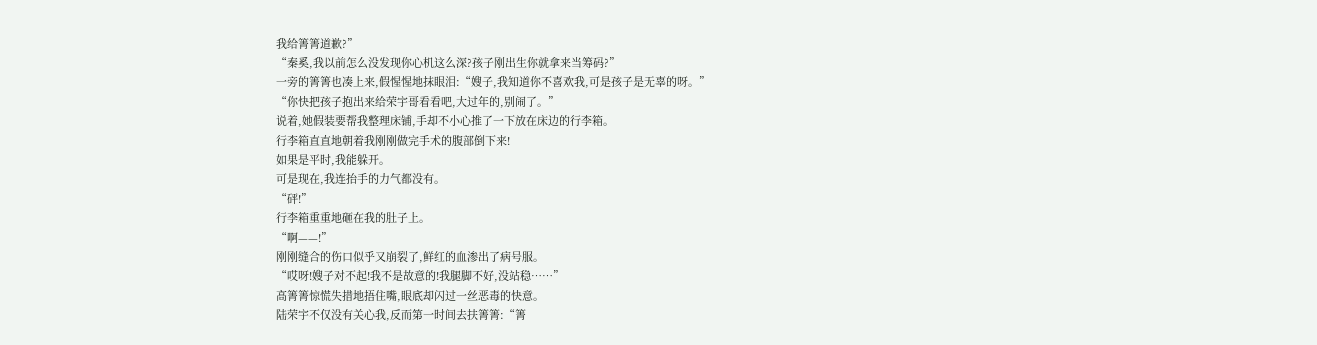我给箐箐道歉?”
“秦奚,我以前怎么没发现你心机这么深?孩子刚出生你就拿来当筹码?”
一旁的箐箐也凑上来,假惺惺地抹眼泪:“嫂子,我知道你不喜欢我,可是孩子是无辜的呀。”
“你快把孩子抱出来给荣宇哥看看吧,大过年的,别闹了。”
说着,她假装要帮我整理床铺,手却不小心推了一下放在床边的行李箱。
行李箱直直地朝着我刚刚做完手术的腹部倒下来!
如果是平时,我能躲开。
可是现在,我连抬手的力气都没有。
“砰!”
行李箱重重地砸在我的肚子上。
“啊——!”
刚刚缝合的伤口似乎又崩裂了,鲜红的血渗出了病号服。
“哎呀!嫂子对不起!我不是故意的!我腿脚不好,没站稳……”
高箐箐惊慌失措地捂住嘴,眼底却闪过一丝恶毒的快意。
陆荣宇不仅没有关心我,反而第一时间去扶箐箐:“箐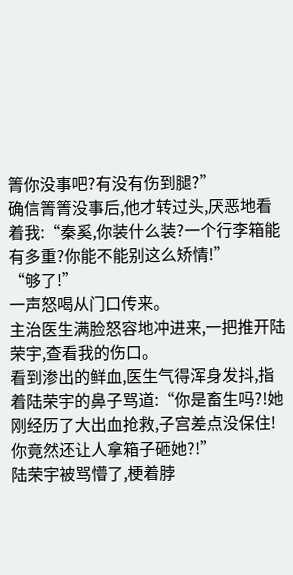箐你没事吧?有没有伤到腿?”
确信箐箐没事后,他才转过头,厌恶地看着我:“秦奚,你装什么装?一个行李箱能有多重?你能不能别这么矫情!”
“够了!”
一声怒喝从门口传来。
主治医生满脸怒容地冲进来,一把推开陆荣宇,查看我的伤口。
看到渗出的鲜血,医生气得浑身发抖,指着陆荣宇的鼻子骂道:“你是畜生吗?!她刚经历了大出血抢救,子宫差点没保住!你竟然还让人拿箱子砸她?!”
陆荣宇被骂懵了,梗着脖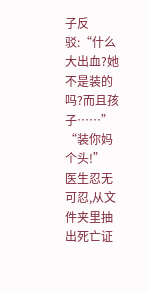子反驳:“什么大出血?她不是装的吗?而且孩子……”
“装你妈个头!”
医生忍无可忍,从文件夹里抽出死亡证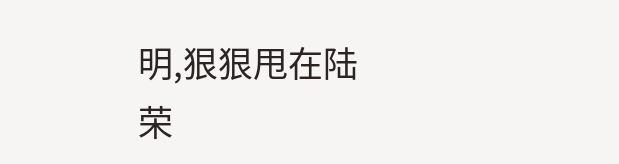明,狠狠甩在陆荣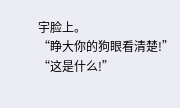宇脸上。
“睁大你的狗眼看清楚!”
“这是什么!”